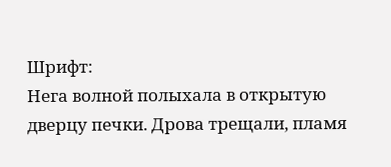Шрифт:
Нега волной полыхала в открытую дверцу печки. Дрова трещали, пламя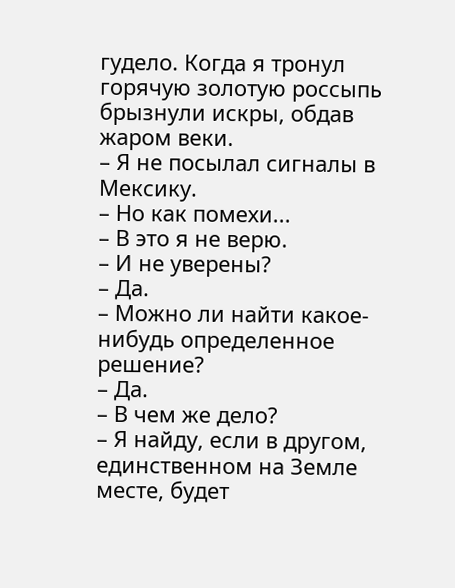гудело. Когда я тронул горячую золотую россыпь брызнули искры, обдав жаром веки.
– Я не посылал сигналы в Мексику.
– Но как помехи...
– В это я не верю.
– И не уверены?
– Да.
– Можно ли найти какое-нибудь определенное решение?
– Да.
– В чем же дело?
– Я найду, если в другом, единственном на Земле месте, будет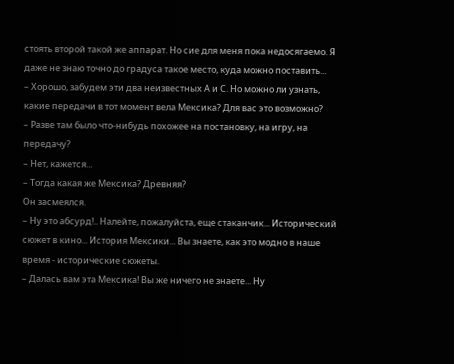стоять второй такой же аппарат. Но сие для меня пока недосягаемо. Я даже не знаю точно до градуса такое место, куда можно поставить...
– Хорошо, забудем эти два неизвестных А и С. Но можно ли узнать, какие передачи в тот момент вела Мексика? Для вас это возможно?
– Разве там было что-нибудь похожее на постановку, на игру, на передачу?
– Нет, кажется...
– Тогда какая же Мексика? Древняя?
Он засмеялся.
– Ну это абсурд!.. Налейте, пожалуйста, еще стаканчик... Исторический сюжет в кино... История Мексики... Вы знаете, как это модно в наше время - исторические сюжеты.
– Далась вам эта Мексика! Вы же ничего не знаете... Ну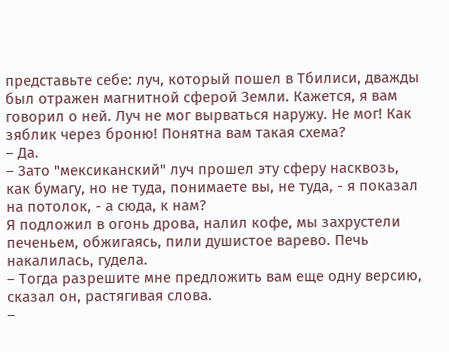представьте себе: луч, который пошел в Тбилиси, дважды был отражен магнитной сферой Земли. Кажется, я вам говорил о ней. Луч не мог вырваться наружу. Не мог! Как зяблик через броню! Понятна вам такая схема?
– Да.
– Зато "мексиканский" луч прошел эту сферу насквозь, как бумагу, но не туда, понимаете вы, не туда, - я показал на потолок, - а сюда, к нам?
Я подложил в огонь дрова, налил кофе, мы захрустели печеньем, обжигаясь, пили душистое варево. Печь накалилась, гудела.
– Тогда разрешите мне предложить вам еще одну версию, сказал он, растягивая слова.
–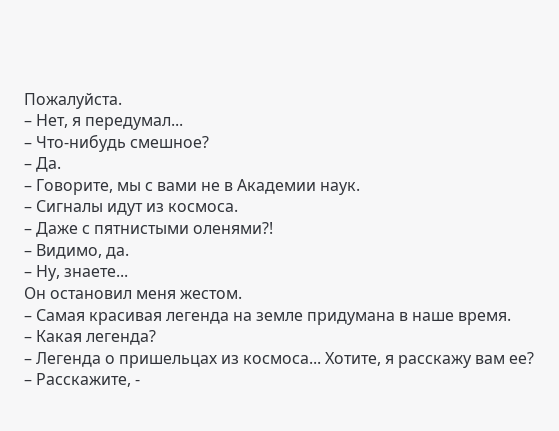Пожалуйста.
– Нет, я передумал...
– Что-нибудь смешное?
– Да.
– Говорите, мы с вами не в Академии наук.
– Сигналы идут из космоса.
– Даже с пятнистыми оленями?!
– Видимо, да.
– Ну, знаете...
Он остановил меня жестом.
– Самая красивая легенда на земле придумана в наше время.
– Какая легенда?
– Легенда о пришельцах из космоса... Хотите, я расскажу вам ее?
– Расскажите, -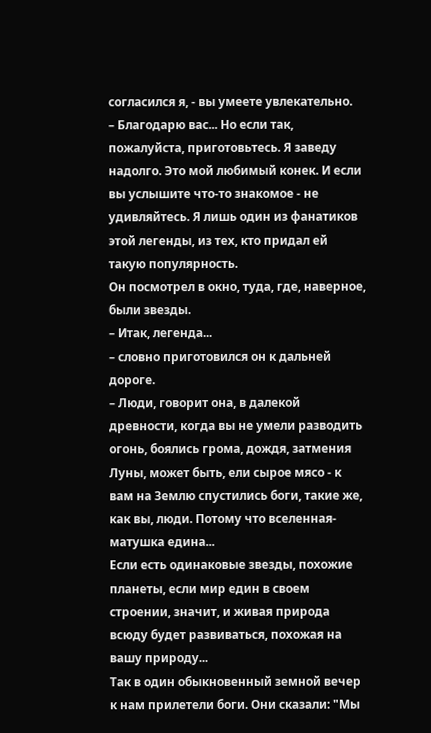согласился я, - вы умеете увлекательно.
– Благодарю вас... Но если так, пожалуйста, приготовьтесь. Я заведу надолго. Это мой любимый конек. И если вы услышите что-то знакомое - не удивляйтесь. Я лишь один из фанатиков этой легенды, из тех, кто придал ей такую популярность.
Он посмотрел в окно, туда, где, наверное, были звезды.
– Итак, легенда...
– словно приготовился он к дальней дороге.
– Люди, говорит она, в далекой древности, когда вы не умели разводить огонь, боялись грома, дождя, затмения Луны, может быть, ели сырое мясо - к вам на Землю спустились боги, такие же, как вы, люди. Потому что вселенная-матушка едина...
Если есть одинаковые звезды, похожие планеты, если мир един в своем строении, значит, и живая природа всюду будет развиваться, похожая на вашу природу...
Так в один обыкновенный земной вечер к нам прилетели боги. Они сказали: "Мы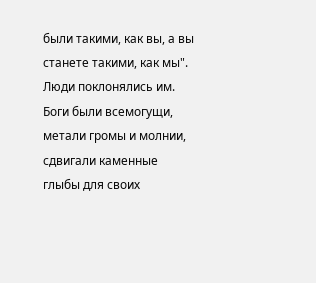были такими, как вы, а вы станете такими, как мы".
Люди поклонялись им. Боги были всемогущи, метали громы и молнии, сдвигали каменные глыбы для своих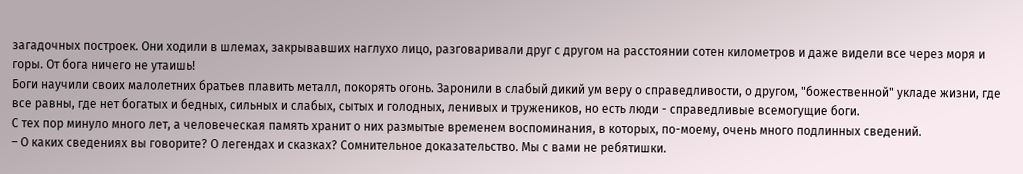загадочных построек. Они ходили в шлемах, закрывавших наглухо лицо, разговаривали друг с другом на расстоянии сотен километров и даже видели все через моря и горы. От бога ничего не утаишь!
Боги научили своих малолетних братьев плавить металл, покорять огонь. Заронили в слабый дикий ум веру о справедливости, о другом, "божественной" укладе жизни, где все равны, где нет богатых и бедных, сильных и слабых, сытых и голодных, ленивых и тружеников, но есть люди - справедливые всемогущие боги.
С тех пор минуло много лет, а человеческая память хранит о них размытые временем воспоминания, в которых, по-моему, очень много подлинных сведений.
– О каких сведениях вы говорите? О легендах и сказках? Сомнительное доказательство. Мы с вами не ребятишки.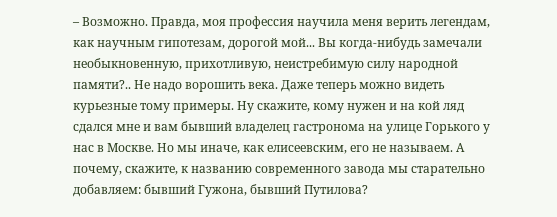– Возможно. Правда, моя профессия научила меня верить легендам, как научным гипотезам, дорогой мой... Вы когда-нибудь замечали необыкновенную, прихотливую, неистребимую силу народной памяти?.. Не надо ворошить века. Даже теперь можно видеть курьезные тому примеры. Ну скажите, кому нужен и на кой ляд сдался мне и вам бывший владелец гастронома на улице Горького у нас в Москве. Но мы иначе, как елисеевским, его не называем. А почему, скажите, к названию современного завода мы старательно добавляем: бывший Гужона, бывший Путилова?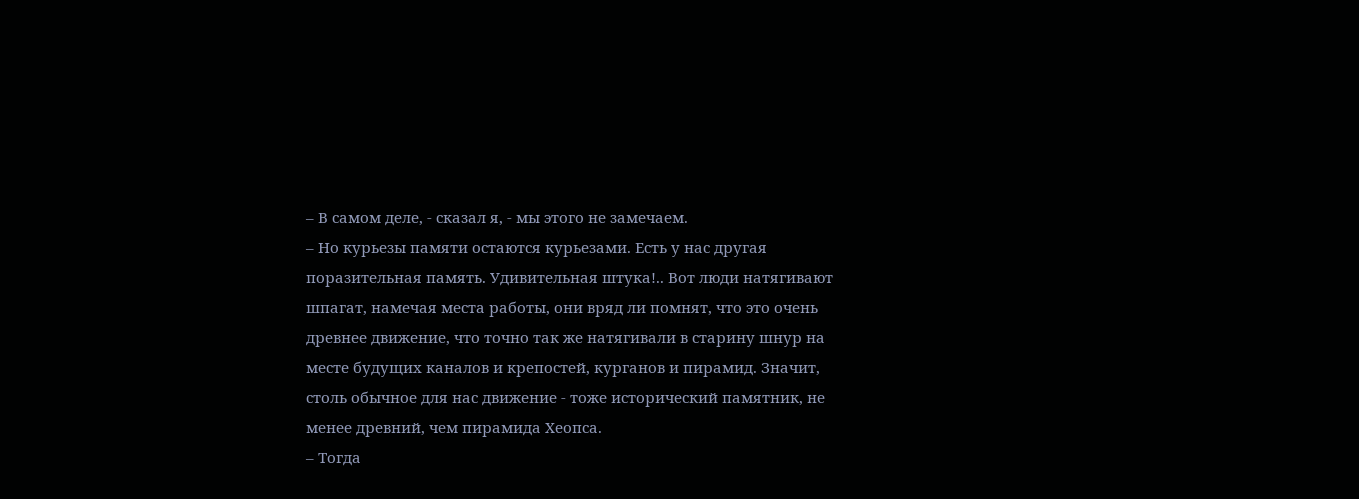– В самом деле, - сказал я, - мы этого не замечаем.
– Но курьезы памяти остаются курьезами. Есть у нас другая поразительная память. Удивительная штука!.. Вот люди натягивают шпагат, намечая места работы, они вряд ли помнят, что это очень древнее движение, что точно так же натягивали в старину шнур на месте будущих каналов и крепостей, курганов и пирамид. Значит, столь обычное для нас движение - тоже исторический памятник, не менее древний, чем пирамида Хеопса.
– Тогда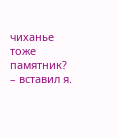чиханье тоже памятник?
– вставил я.